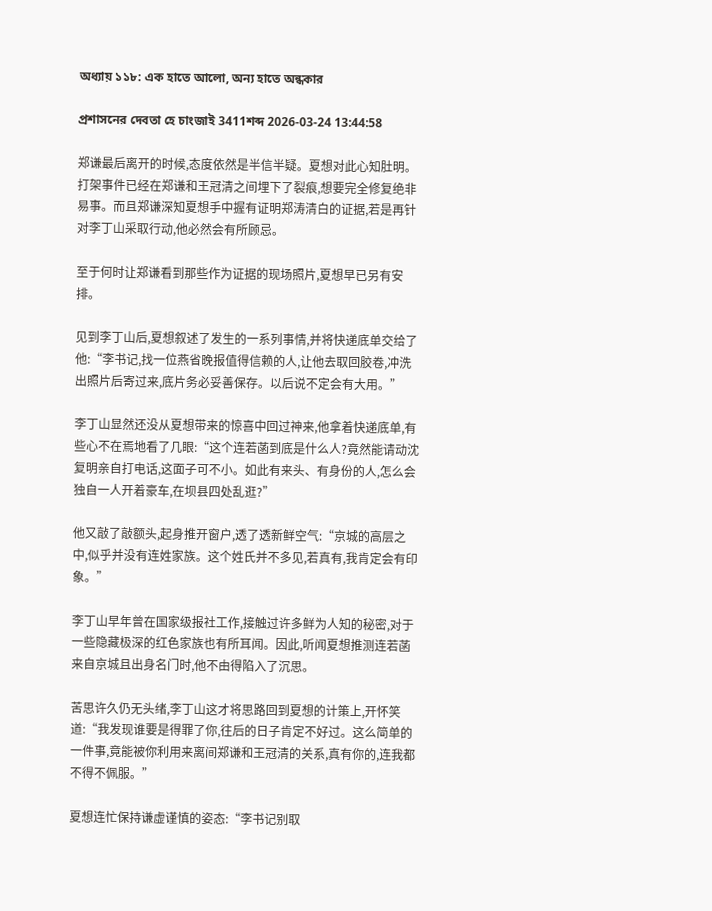অধ্যায় ১১৮: এক হাতে আলো, অন্য হাতে অন্ধকার

প্রশাসনের দেবতা হে চাংজাই 3411শব্দ 2026-03-24 13:44:58

郑谦最后离开的时候,态度依然是半信半疑。夏想对此心知肚明。打架事件已经在郑谦和王冠清之间埋下了裂痕,想要完全修复绝非易事。而且郑谦深知夏想手中握有证明郑涛清白的证据,若是再针对李丁山采取行动,他必然会有所顾忌。

至于何时让郑谦看到那些作为证据的现场照片,夏想早已另有安排。

见到李丁山后,夏想叙述了发生的一系列事情,并将快递底单交给了他:“李书记,找一位燕省晚报值得信赖的人,让他去取回胶卷,冲洗出照片后寄过来,底片务必妥善保存。以后说不定会有大用。”

李丁山显然还没从夏想带来的惊喜中回过神来,他拿着快递底单,有些心不在焉地看了几眼:“这个连若菡到底是什么人?竟然能请动沈复明亲自打电话,这面子可不小。如此有来头、有身份的人,怎么会独自一人开着豪车,在坝县四处乱逛?”

他又敲了敲额头,起身推开窗户,透了透新鲜空气:“京城的高层之中,似乎并没有连姓家族。这个姓氏并不多见,若真有,我肯定会有印象。”

李丁山早年曾在国家级报社工作,接触过许多鲜为人知的秘密,对于一些隐藏极深的红色家族也有所耳闻。因此,听闻夏想推测连若菡来自京城且出身名门时,他不由得陷入了沉思。

苦思许久仍无头绪,李丁山这才将思路回到夏想的计策上,开怀笑道:“我发现谁要是得罪了你,往后的日子肯定不好过。这么简单的一件事,竟能被你利用来离间郑谦和王冠清的关系,真有你的,连我都不得不佩服。”

夏想连忙保持谦虚谨慎的姿态:“李书记别取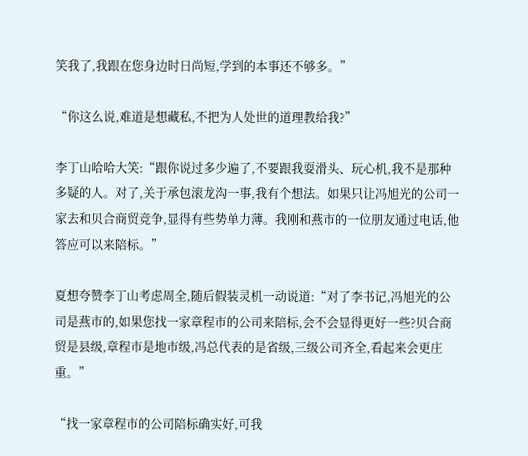笑我了,我跟在您身边时日尚短,学到的本事还不够多。”

“你这么说,难道是想藏私,不把为人处世的道理教给我?”

李丁山哈哈大笑:“跟你说过多少遍了,不要跟我耍滑头、玩心机,我不是那种多疑的人。对了,关于承包滚龙沟一事,我有个想法。如果只让冯旭光的公司一家去和贝合商贸竞争,显得有些势单力薄。我刚和燕市的一位朋友通过电话,他答应可以来陪标。”

夏想夸赞李丁山考虑周全,随后假装灵机一动说道:“对了李书记,冯旭光的公司是燕市的,如果您找一家章程市的公司来陪标,会不会显得更好一些?贝合商贸是县级,章程市是地市级,冯总代表的是省级,三级公司齐全,看起来会更庄重。”

“找一家章程市的公司陪标确实好,可我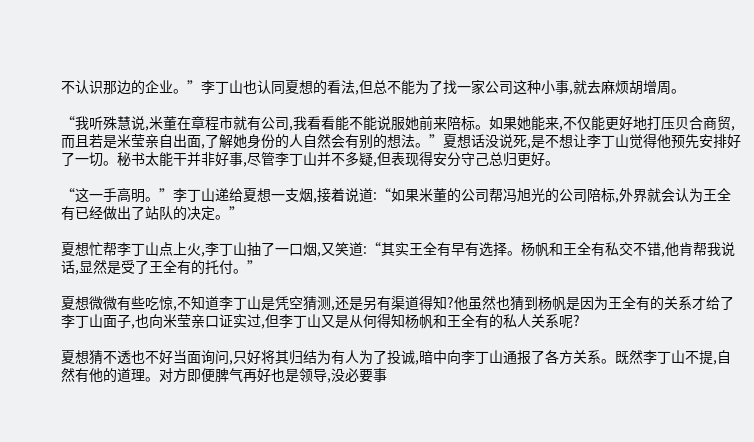不认识那边的企业。”李丁山也认同夏想的看法,但总不能为了找一家公司这种小事,就去麻烦胡增周。

“我听殊慧说,米董在章程市就有公司,我看看能不能说服她前来陪标。如果她能来,不仅能更好地打压贝合商贸,而且若是米莹亲自出面,了解她身份的人自然会有别的想法。”夏想话没说死,是不想让李丁山觉得他预先安排好了一切。秘书太能干并非好事,尽管李丁山并不多疑,但表现得安分守己总归更好。

“这一手高明。”李丁山递给夏想一支烟,接着说道:“如果米董的公司帮冯旭光的公司陪标,外界就会认为王全有已经做出了站队的决定。”

夏想忙帮李丁山点上火,李丁山抽了一口烟,又笑道:“其实王全有早有选择。杨帆和王全有私交不错,他肯帮我说话,显然是受了王全有的托付。”

夏想微微有些吃惊,不知道李丁山是凭空猜测,还是另有渠道得知?他虽然也猜到杨帆是因为王全有的关系才给了李丁山面子,也向米莹亲口证实过,但李丁山又是从何得知杨帆和王全有的私人关系呢?

夏想猜不透也不好当面询问,只好将其归结为有人为了投诚,暗中向李丁山通报了各方关系。既然李丁山不提,自然有他的道理。对方即便脾气再好也是领导,没必要事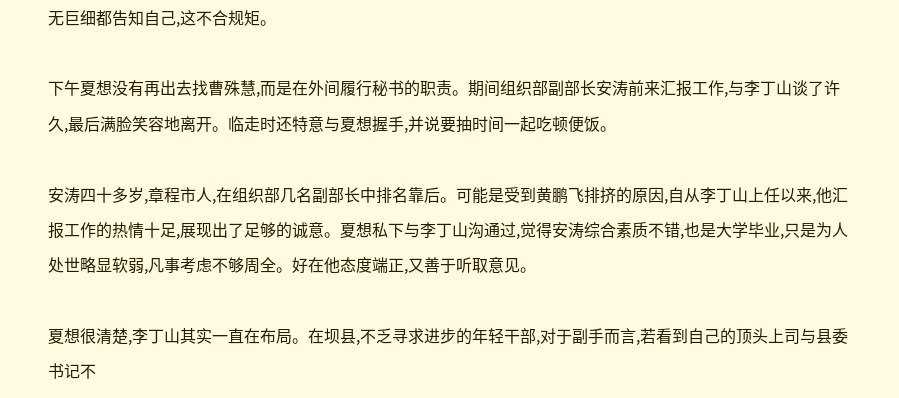无巨细都告知自己,这不合规矩。

下午夏想没有再出去找曹殊慧,而是在外间履行秘书的职责。期间组织部副部长安涛前来汇报工作,与李丁山谈了许久,最后满脸笑容地离开。临走时还特意与夏想握手,并说要抽时间一起吃顿便饭。

安涛四十多岁,章程市人,在组织部几名副部长中排名靠后。可能是受到黄鹏飞排挤的原因,自从李丁山上任以来,他汇报工作的热情十足,展现出了足够的诚意。夏想私下与李丁山沟通过,觉得安涛综合素质不错,也是大学毕业,只是为人处世略显软弱,凡事考虑不够周全。好在他态度端正,又善于听取意见。

夏想很清楚,李丁山其实一直在布局。在坝县,不乏寻求进步的年轻干部,对于副手而言,若看到自己的顶头上司与县委书记不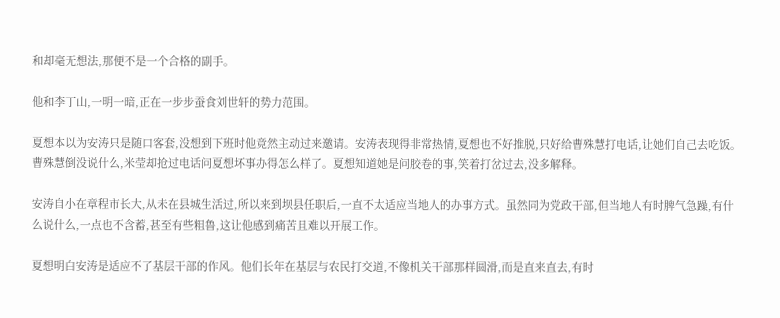和却毫无想法,那便不是一个合格的副手。

他和李丁山,一明一暗,正在一步步蚕食刘世轩的势力范围。

夏想本以为安涛只是随口客套,没想到下班时他竟然主动过来邀请。安涛表现得非常热情,夏想也不好推脱,只好给曹殊慧打电话,让她们自己去吃饭。曹殊慧倒没说什么,米莹却抢过电话问夏想坏事办得怎么样了。夏想知道她是问胶卷的事,笑着打岔过去,没多解释。

安涛自小在章程市长大,从未在县城生活过,所以来到坝县任职后,一直不太适应当地人的办事方式。虽然同为党政干部,但当地人有时脾气急躁,有什么说什么,一点也不含蓄,甚至有些粗鲁,这让他感到痛苦且难以开展工作。

夏想明白安涛是适应不了基层干部的作风。他们长年在基层与农民打交道,不像机关干部那样圆滑,而是直来直去,有时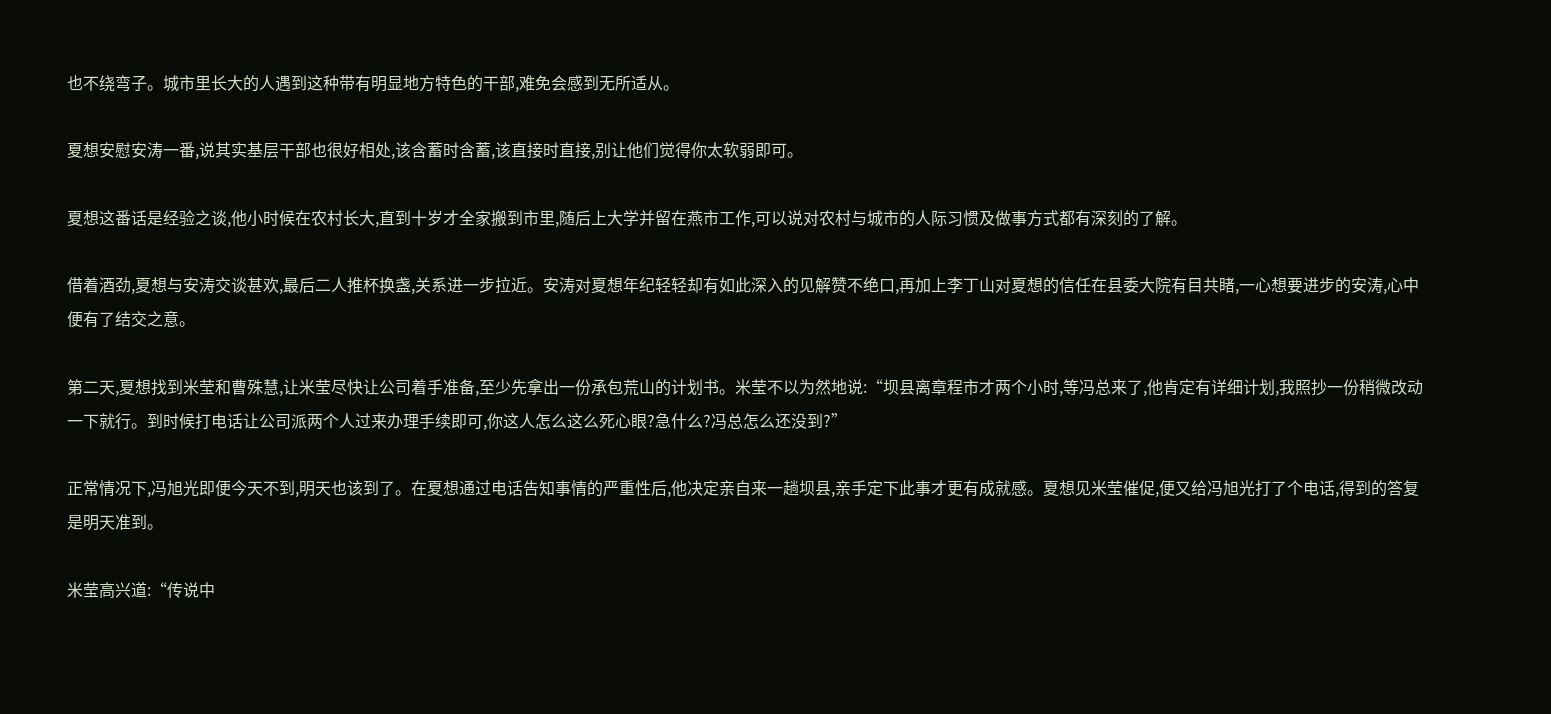也不绕弯子。城市里长大的人遇到这种带有明显地方特色的干部,难免会感到无所适从。

夏想安慰安涛一番,说其实基层干部也很好相处,该含蓄时含蓄,该直接时直接,别让他们觉得你太软弱即可。

夏想这番话是经验之谈,他小时候在农村长大,直到十岁才全家搬到市里,随后上大学并留在燕市工作,可以说对农村与城市的人际习惯及做事方式都有深刻的了解。

借着酒劲,夏想与安涛交谈甚欢,最后二人推杯换盏,关系进一步拉近。安涛对夏想年纪轻轻却有如此深入的见解赞不绝口,再加上李丁山对夏想的信任在县委大院有目共睹,一心想要进步的安涛,心中便有了结交之意。

第二天,夏想找到米莹和曹殊慧,让米莹尽快让公司着手准备,至少先拿出一份承包荒山的计划书。米莹不以为然地说:“坝县离章程市才两个小时,等冯总来了,他肯定有详细计划,我照抄一份稍微改动一下就行。到时候打电话让公司派两个人过来办理手续即可,你这人怎么这么死心眼?急什么?冯总怎么还没到?”

正常情况下,冯旭光即便今天不到,明天也该到了。在夏想通过电话告知事情的严重性后,他决定亲自来一趟坝县,亲手定下此事才更有成就感。夏想见米莹催促,便又给冯旭光打了个电话,得到的答复是明天准到。

米莹高兴道:“传说中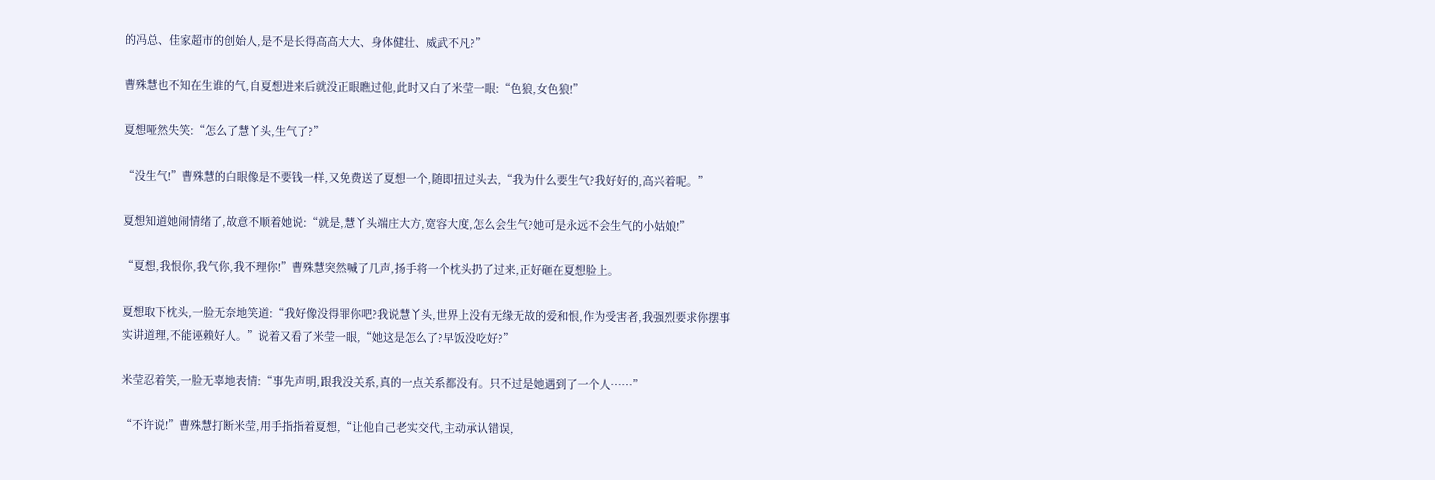的冯总、佳家超市的创始人,是不是长得高高大大、身体健壮、威武不凡?”

曹殊慧也不知在生谁的气,自夏想进来后就没正眼瞧过他,此时又白了米莹一眼:“色狼,女色狼!”

夏想哑然失笑:“怎么了慧丫头,生气了?”

“没生气!”曹殊慧的白眼像是不要钱一样,又免费送了夏想一个,随即扭过头去,“我为什么要生气?我好好的,高兴着呢。”

夏想知道她闹情绪了,故意不顺着她说:“就是,慧丫头端庄大方,宽容大度,怎么会生气?她可是永远不会生气的小姑娘!”

“夏想,我恨你,我气你,我不理你!”曹殊慧突然喊了几声,扬手将一个枕头扔了过来,正好砸在夏想脸上。

夏想取下枕头,一脸无奈地笑道:“我好像没得罪你吧?我说慧丫头,世界上没有无缘无故的爱和恨,作为受害者,我强烈要求你摆事实讲道理,不能诬赖好人。”说着又看了米莹一眼,“她这是怎么了?早饭没吃好?”

米莹忍着笑,一脸无辜地表情:“事先声明,跟我没关系,真的一点关系都没有。只不过是她遇到了一个人……”

“不许说!”曹殊慧打断米莹,用手指指着夏想,“让他自己老实交代,主动承认错误,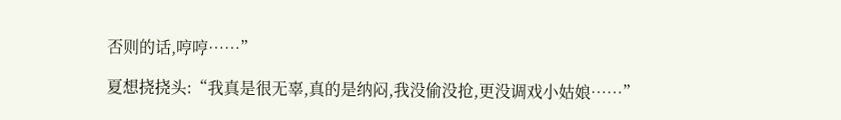否则的话,哼哼……”

夏想挠挠头:“我真是很无辜,真的是纳闷,我没偷没抢,更没调戏小姑娘……”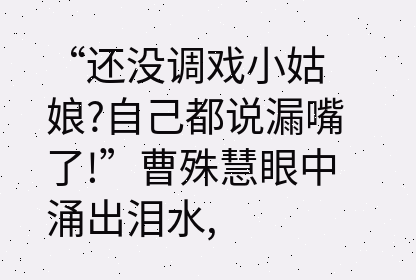“还没调戏小姑娘?自己都说漏嘴了!”曹殊慧眼中涌出泪水,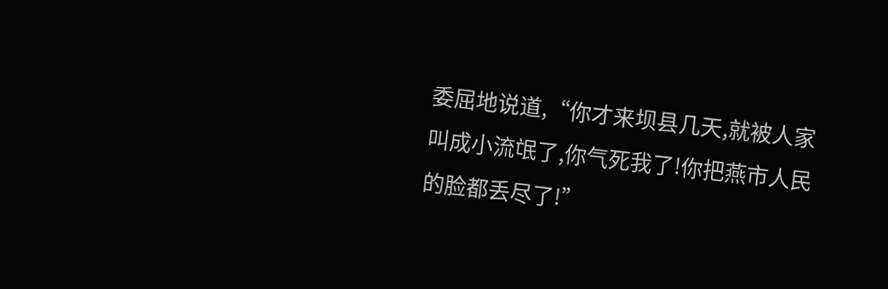委屈地说道,“你才来坝县几天,就被人家叫成小流氓了,你气死我了!你把燕市人民的脸都丢尽了!”